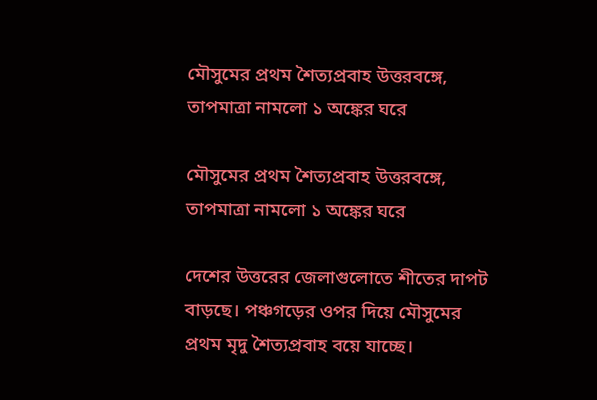মৌসুমের প্রথম শৈত্যপ্রবাহ উত্তরবঙ্গে, তাপমাত্রা নামলো ১ অঙ্কের ঘরে

মৌসুমের প্রথম শৈত্যপ্রবাহ উত্তরবঙ্গে, তাপমাত্রা নামলো ১ অঙ্কের ঘরে

দেশের উত্তরের জেলাগুলোতে শীতের দাপট বাড়ছে। পঞ্চগড়ের ওপর দিয়ে মৌসুমের প্রথম মৃদু শৈত্যপ্রবাহ বয়ে যাচ্ছে।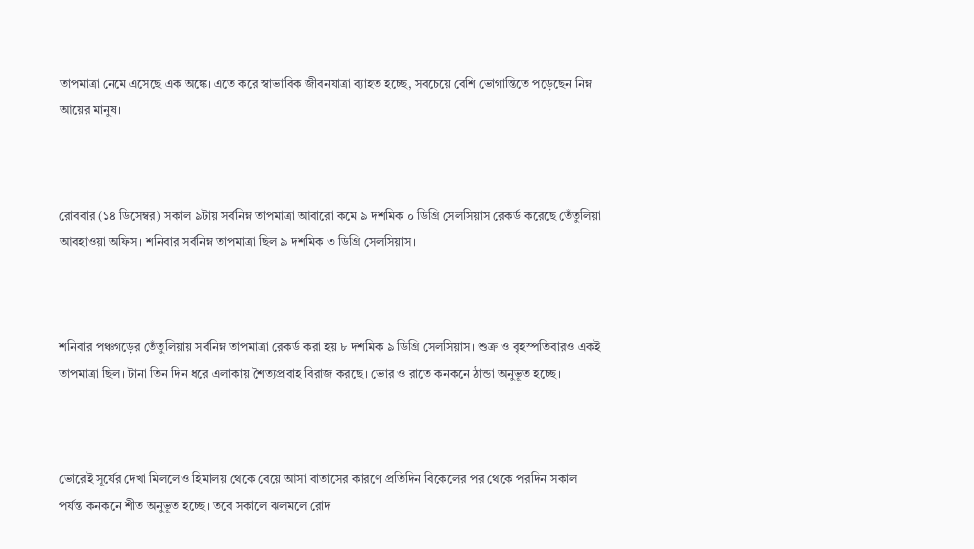তাপমাত্রা নেমে এসেছে এক অঙ্কে। এতে করে স্বাভাবিক জীবনযাত্রা ব্যাহত হচ্ছে, সবচেয়ে বেশি ভোগান্তিতে পড়েছেন নিম্ন আয়ের মানুষ।



রোববার (১৪ ডিসেম্বর) সকাল ৯টায় সর্বনিম্ন তাপমাত্রা আবারো কমে ৯ দশমিক ০ ডিগ্রি সেলসিয়াস রেকর্ড করেছে তেঁতুলিয়া আবহাওয়া অফিস। শনিবার সর্বনিম্ন তাপমাত্রা ছিল ৯ দশমিক ৩ ডিগ্রি সেলসিয়াস।



শনিবার পঞ্চগড়ের তেঁতুলিয়ায় সর্বনিম্ন তাপমাত্রা রেকর্ড করা হয় ৮ দশমিক ৯ ডিগ্রি সেলসিয়াস। শুক্র ও বৃহস্পতিবারও একই তাপমাত্রা ছিল। টানা তিন দিন ধরে এলাকায় শৈত্যপ্রবাহ বিরাজ করছে। ভোর ও রাতে কনকনে ঠান্ডা অনুভূত হচ্ছে।



ভোরেই সূর্যের দেখা মিললেও হিমালয় থেকে বেয়ে আসা বাতাসের কারণে প্রতিদিন বিকেলের পর থেকে পরদিন সকাল পর্যন্ত কনকনে শীত অনুভূত হচ্ছে। তবে সকালে ঝলমলে রোদ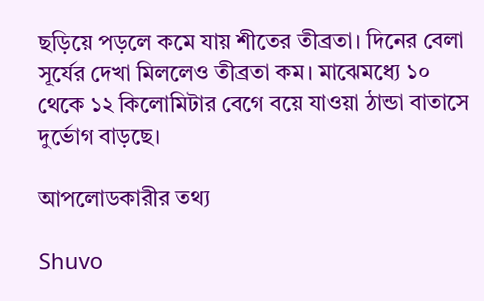ছড়িয়ে পড়লে কমে যায় শীতের তীব্রতা। দিনের বেলা সূর্যের দেখা মিললেও তীব্রতা কম। মাঝেমধ্যে ১০ থেকে ১২ কিলোমিটার বেগে বয়ে যাওয়া ঠান্ডা বাতাসে দুর্ভোগ বাড়ছে।

আপলোডকারীর তথ্য

Shuvo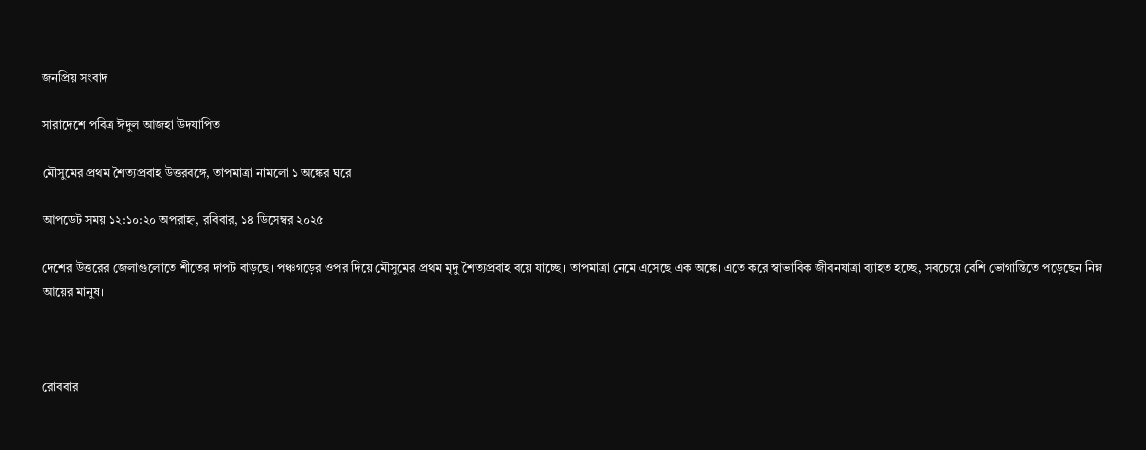জনপ্রিয় সংবাদ

সারাদেশে পবিত্র ঈদুল আজহা উদযাপিত

মৌসুমের প্রথম শৈত্যপ্রবাহ উত্তরবঙ্গে, তাপমাত্রা নামলো ১ অঙ্কের ঘরে

আপডেট সময় ১২:১০:২০ অপরাহ্ন, রবিবার, ১৪ ডিসেম্বর ২০২৫

দেশের উত্তরের জেলাগুলোতে শীতের দাপট বাড়ছে। পঞ্চগড়ের ওপর দিয়ে মৌসুমের প্রথম মৃদু শৈত্যপ্রবাহ বয়ে যাচ্ছে। তাপমাত্রা নেমে এসেছে এক অঙ্কে। এতে করে স্বাভাবিক জীবনযাত্রা ব্যাহত হচ্ছে, সবচেয়ে বেশি ভোগান্তিতে পড়েছেন নিম্ন আয়ের মানুষ।



রোববার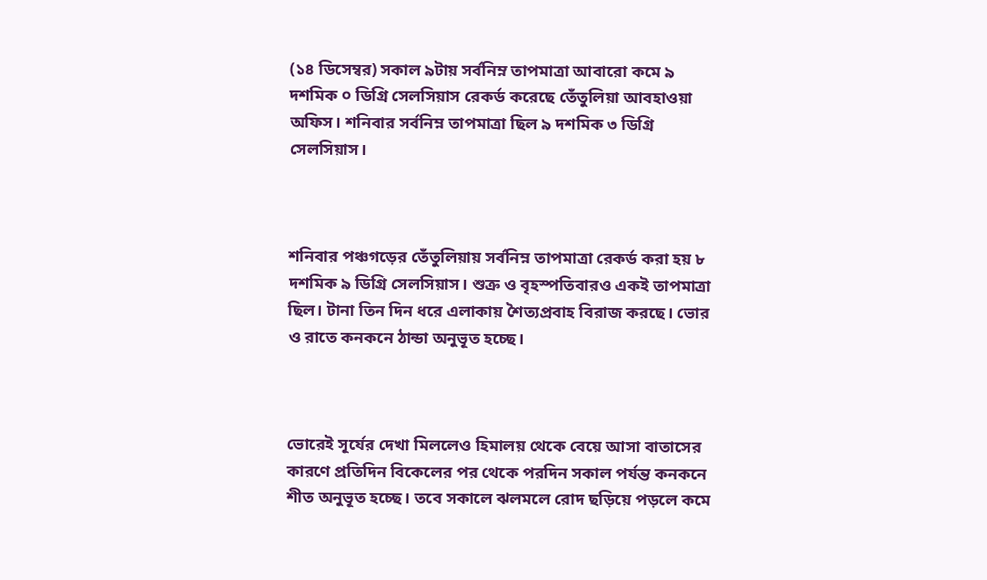(১৪ ডিসেম্বর) সকাল ৯টায় সর্বনিম্ন তাপমাত্রা আবারো কমে ৯ দশমিক ০ ডিগ্রি সেলসিয়াস রেকর্ড করেছে তেঁতুলিয়া আবহাওয়া অফিস। শনিবার সর্বনিম্ন তাপমাত্রা ছিল ৯ দশমিক ৩ ডিগ্রি সেলসিয়াস।



শনিবার পঞ্চগড়ের তেঁতুলিয়ায় সর্বনিম্ন তাপমাত্রা রেকর্ড করা হয় ৮ দশমিক ৯ ডিগ্রি সেলসিয়াস। শুক্র ও বৃহস্পতিবারও একই তাপমাত্রা ছিল। টানা তিন দিন ধরে এলাকায় শৈত্যপ্রবাহ বিরাজ করছে। ভোর ও রাতে কনকনে ঠান্ডা অনুভূত হচ্ছে।



ভোরেই সূর্যের দেখা মিললেও হিমালয় থেকে বেয়ে আসা বাতাসের কারণে প্রতিদিন বিকেলের পর থেকে পরদিন সকাল পর্যন্ত কনকনে শীত অনুভূত হচ্ছে। তবে সকালে ঝলমলে রোদ ছড়িয়ে পড়লে কমে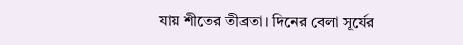যায় শীতের তীব্রতা। দিনের বেলা সূর্যের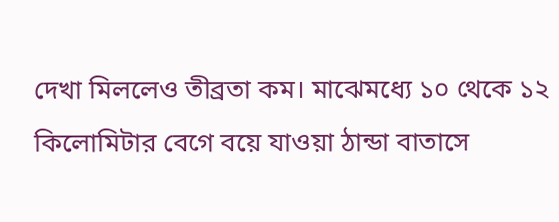দেখা মিললেও তীব্রতা কম। মাঝেমধ্যে ১০ থেকে ১২ কিলোমিটার বেগে বয়ে যাওয়া ঠান্ডা বাতাসে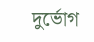দুর্ভোগ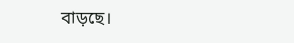বাড়ছে।